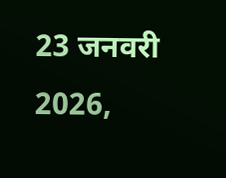23 जनवरी 2026,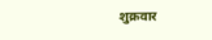शुक्रवार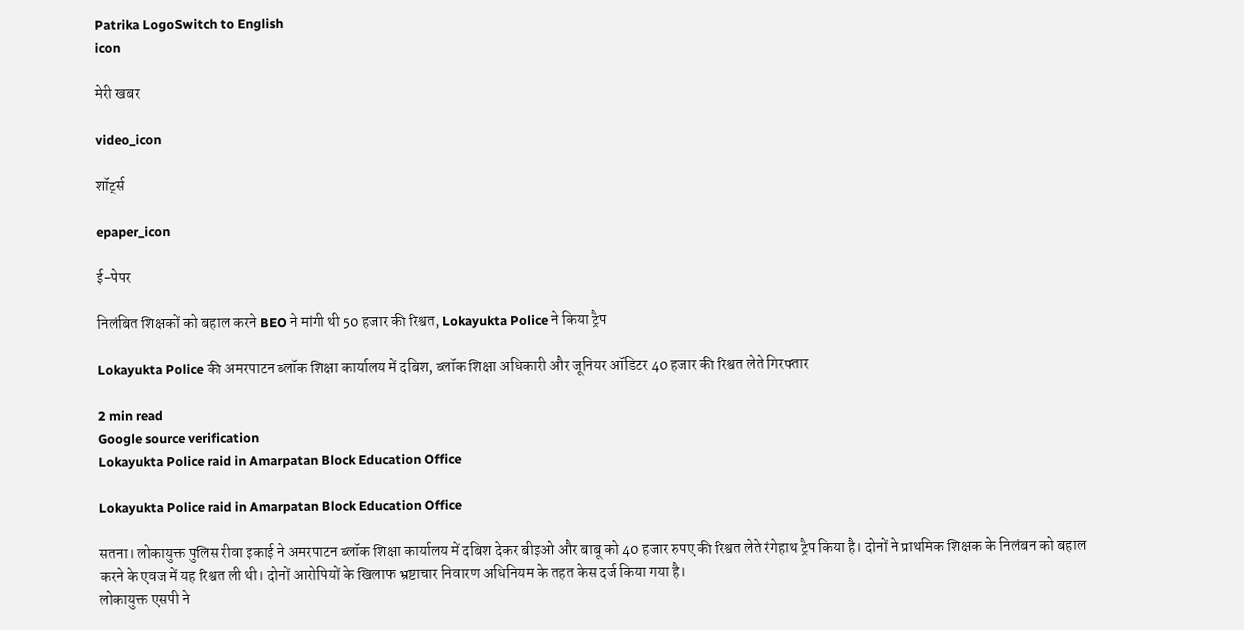Patrika LogoSwitch to English
icon

मेरी खबर

video_icon

शॉर्ट्स

epaper_icon

ई-पेपर

निलंबित शिक्षकों को बहाल करने BEO ने मांगी थी 50 हजार की रिश्वत, Lokayukta Police ने किया ट्रैप

Lokayukta Police की अमरपाटन ब्लॉक शिक्षा कार्यालय में दबिश, ब्लॉक शिक्षा अधिकारी और जूनियर ऑडिटर 40 हजार की रिश्वत लेते गिरफ्तार

2 min read
Google source verification
Lokayukta Police raid in Amarpatan Block Education Office

Lokayukta Police raid in Amarpatan Block Education Office

सतना। लोकायुक्त पुलिस रीवा इकाई ने अमरपाटन ब्लॉक शिक्षा कार्यालय में दबिश देकर बीइओ और बाबू को 40 हजार रुपए की रिश्वत लेते रंगेहाथ ट्रैप किया है। दोनों ने प्राथमिक शिक्षक के निलंबन को बहाल करने के एवज में यह रिश्वत ली थी। दोनों आरोपियों के खिलाफ भ्रष्टाचार निवारण अधिनियम के तहत केस दर्ज किया गया है।
लोकायुक्त एसपी ने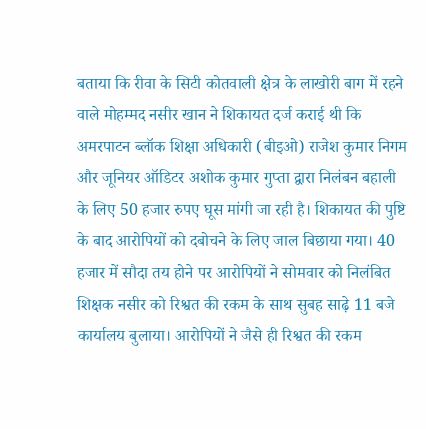बताया कि रीवा के सिटी कोतवाली क्षेत्र के लाखोरी बाग में रहने वाले मोहम्मद नसीर खान ने शिकायत दर्ज कराई थी कि अमरपाटन ब्लॉक शिक्षा अधिकारी (बीइओ) राजेश कुमार निगम और जूनियर ऑडिटर अशोक कुमार गुप्ता द्वारा निलंबन बहाली के लिए 50 हजार रुपए घूस मांगी जा रही है। शिकायत की पुष्टि के बाद आरोपियों को दबोचने के लिए जाल बिछाया गया। 40 हजार में सौदा तय होने पर आरोपियों ने सोमवार को निलंबित शिक्षक नसीर को रिश्वत की रकम के साथ सुबह साढ़े 11 बजे कार्यालय बुलाया। आरोपियों ने जैसे ही रिश्वत की रकम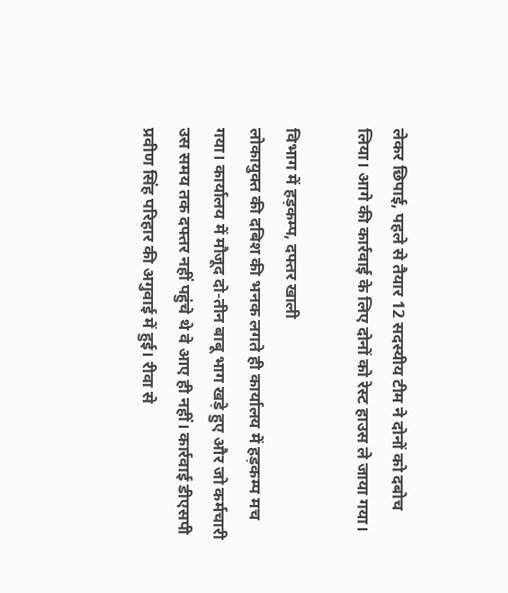लेकर छिपाई, पहले से तैयार 12 सदस्यीय टीम ने दोनों को दबोच लिया। आगे की कार्रवाई के लिए दोनों को रेस्ट हाउस ले जाया गया।

विभाग में हड़कम्प, दफ्तर खाली
लोकायुक्त की दबिश की भनक लगते ही कार्यालय में हड़कम्प मच गया। कार्यालय में मौजूद दो-तीन बाबू भाग खड़े हुए और जो कर्मचारी उस समय तक दफ्तर नहीं पहुंचे थे वे आए ही नहीं। कार्रवाई डीएसपी प्रवीण सिंह परिहार की अगुवाई में हुई। रीवा से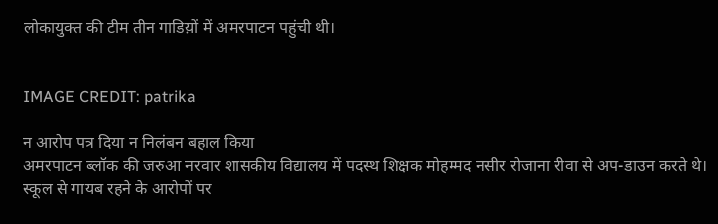लोकायुक्त की टीम तीन गाडिय़ों में अमरपाटन पहुंची थी।


IMAGE CREDIT: patrika

न आरोप पत्र दिया न निलंबन बहाल किया
अमरपाटन ब्लॉक की जरुआ नरवार शासकीय विद्यालय में पदस्थ शिक्षक मोहम्मद नसीर रोजाना रीवा से अप-डाउन करते थे। स्कूल से गायब रहने के आरोपों पर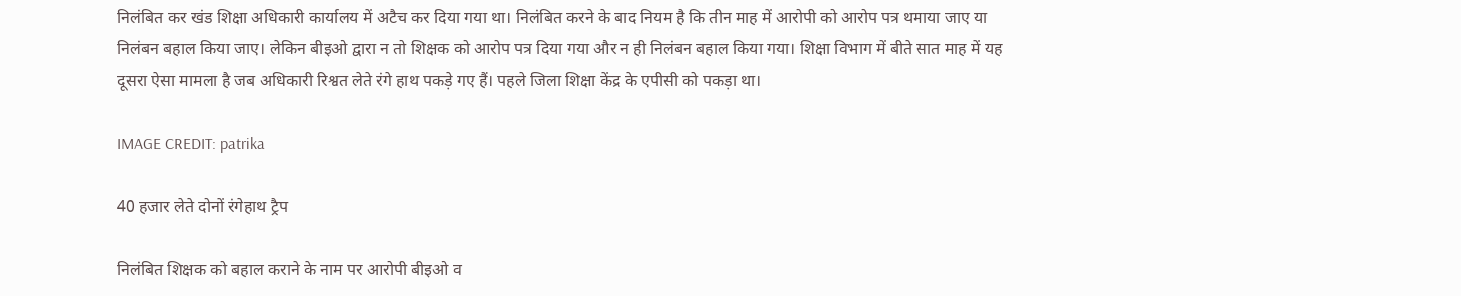निलंबित कर खंड शिक्षा अधिकारी कार्यालय में अटैच कर दिया गया था। निलंबित करने के बाद नियम है कि तीन माह में आरोपी को आरोप पत्र थमाया जाए या निलंबन बहाल किया जाए। लेकिन बीइओ द्वारा न तो शिक्षक को आरोप पत्र दिया गया और न ही निलंबन बहाल किया गया। शिक्षा विभाग में बीते सात माह में यह दूसरा ऐसा मामला है जब अधिकारी रिश्वत लेते रंगे हाथ पकड़े गए हैं। पहले जिला शिक्षा केंद्र के एपीसी को पकड़ा था।

IMAGE CREDIT: patrika

40 हजार लेते दोनों रंगेहाथ ट्रैप

निलंबित शिक्षक को बहाल कराने के नाम पर आरोपी बीइओ व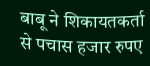बाबू ने शिकायतकर्ता से पचास हजार रुपए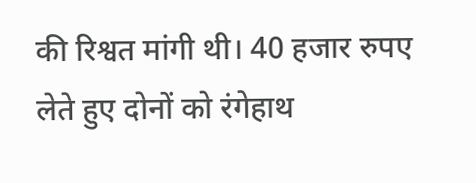की रिश्वत मांगी थी। 40 हजार रुपए लेते हुए दोनों को रंगेहाथ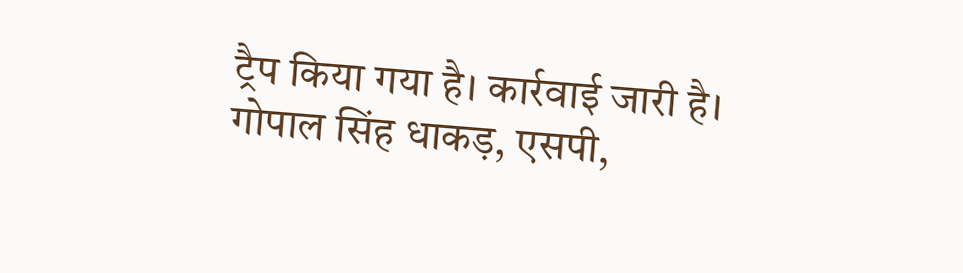ट्रैप किया गया है। कार्रवाई जारी है।
गोपाल सिंह धाकड़, एसपी,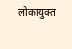लोकायुक्त